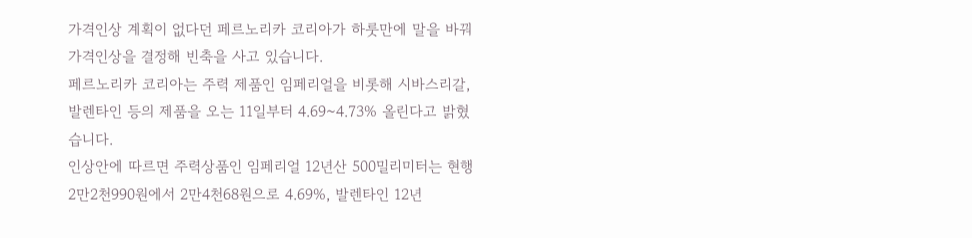가격인상 계획이 없다던 페르노리카 코리아가 하룻만에 말을 바꿔 가격인상을 결정해 빈축을 사고 있습니다.
페르노리카 코리아는 주력 제품인 임페리얼을 비롯해 시바스리갈, 발렌타인 등의 제품을 오는 11일부터 4.69~4.73% 올린다고 밝혔습니다.
인상안에 따르면 주력상품인 임페리얼 12년산 500밀리미터는 현행 2만2천990원에서 2만4천68원으로 4.69%, 발렌타인 12년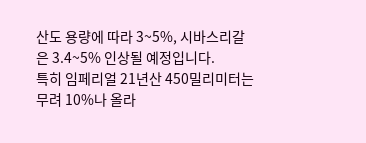산도 용량에 따라 3~5%, 시바스리갈은 3.4~5% 인상될 예정입니다.
특히 임페리얼 21년산 450밀리미터는 무려 10%나 올라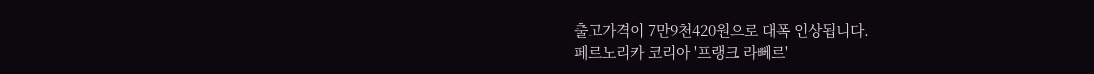출고가격이 7만9천420원으로 대폭 인상됩니다.
페르노리카 코리아 '프랭크 라뻬르'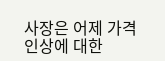사장은 어제 가격인상에 대한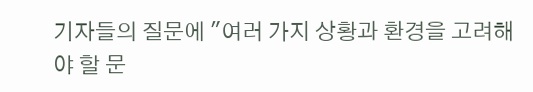기자들의 질문에 "여러 가지 상황과 환경을 고려해야 할 문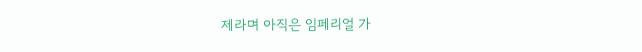제라며 아직은 임페리얼 가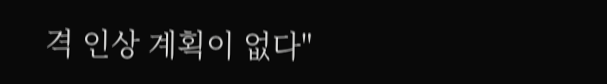격 인상 계획이 없다"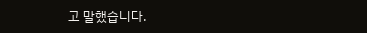고 말했습니다.